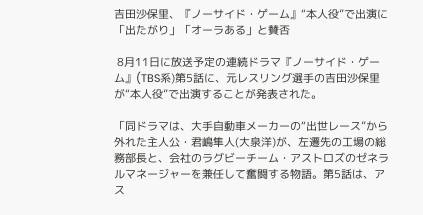吉田沙保里、『ノーサイド・ゲーム』“本人役”で出演に「出たがり」「オーラある」と賛否

 8月11日に放送予定の連続ドラマ『ノーサイド・ゲーム』(TBS系)第5話に、元レスリング選手の吉田沙保里が“本人役”で出演することが発表された。

「同ドラマは、大手自動車メーカーの“出世レース”から外れた主人公・君嶋隼人(大泉洋)が、左遷先の工場の総務部長と、会社のラグビーチーム・アストロズのゼネラルマネージャーを兼任して奮闘する物語。第5話は、アス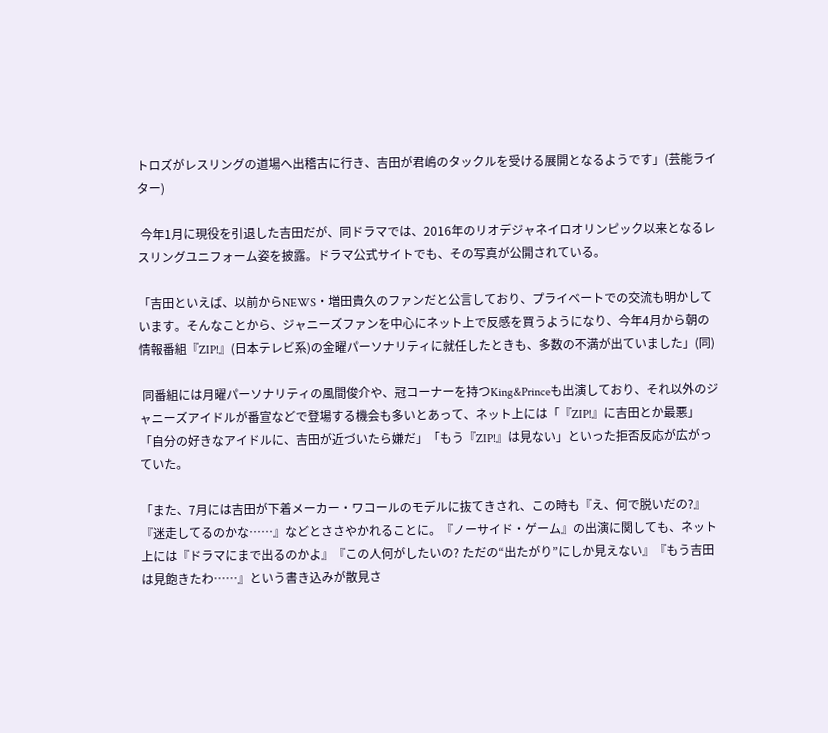トロズがレスリングの道場へ出稽古に行き、吉田が君嶋のタックルを受ける展開となるようです」(芸能ライター)

 今年1月に現役を引退した吉田だが、同ドラマでは、2016年のリオデジャネイロオリンピック以来となるレスリングユニフォーム姿を披露。ドラマ公式サイトでも、その写真が公開されている。

「吉田といえば、以前からNEWS・増田貴久のファンだと公言しており、プライベートでの交流も明かしています。そんなことから、ジャニーズファンを中心にネット上で反感を買うようになり、今年4月から朝の情報番組『ZIP!』(日本テレビ系)の金曜パーソナリティに就任したときも、多数の不満が出ていました」(同)

 同番組には月曜パーソナリティの風間俊介や、冠コーナーを持つKing&Princeも出演しており、それ以外のジャニーズアイドルが番宣などで登場する機会も多いとあって、ネット上には「『ZIP!』に吉田とか最悪」「自分の好きなアイドルに、吉田が近づいたら嫌だ」「もう『ZIP!』は見ない」といった拒否反応が広がっていた。

「また、7月には吉田が下着メーカー・ワコールのモデルに抜てきされ、この時も『え、何で脱いだの?』『迷走してるのかな……』などとささやかれることに。『ノーサイド・ゲーム』の出演に関しても、ネット上には『ドラマにまで出るのかよ』『この人何がしたいの? ただの“出たがり”にしか見えない』『もう吉田は見飽きたわ……』という書き込みが散見さ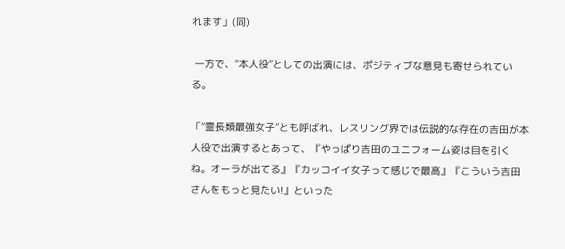れます」(同)

 一方で、“本人役”としての出演には、ポジティブな意見も寄せられている。

「“霊長類最強女子”とも呼ばれ、レスリング界では伝説的な存在の吉田が本人役で出演するとあって、『やっぱり吉田のユニフォーム姿は目を引くね。オーラが出てる』『カッコイイ女子って感じで最高』『こういう吉田さんをもっと見たい!』といった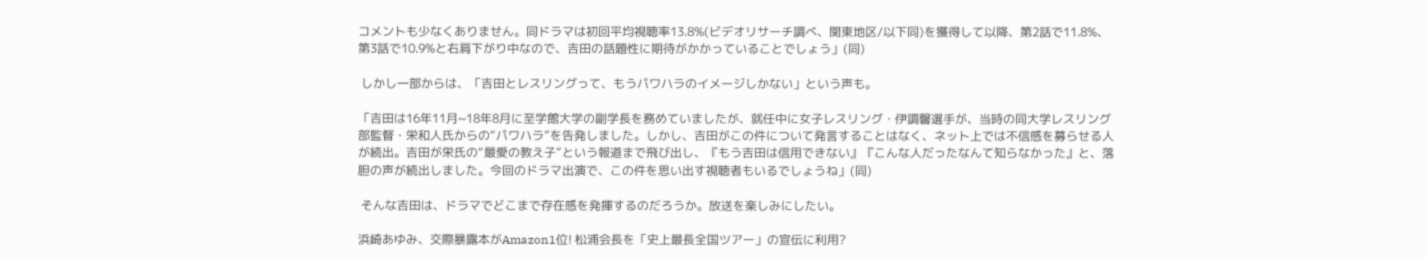コメントも少なくありません。同ドラマは初回平均視聴率13.8%(ビデオリサーチ調べ、関東地区/以下同)を獲得して以降、第2話で11.8%、第3話で10.9%と右肩下がり中なので、吉田の話題性に期待がかかっていることでしょう」(同)

 しかし一部からは、「吉田とレスリングって、もうパワハラのイメージしかない」という声も。

「吉田は16年11月~18年8月に至学館大学の副学長を務めていましたが、就任中に女子レスリング・伊調馨選手が、当時の同大学レスリング部監督・栄和人氏からの“パワハラ”を告発しました。しかし、吉田がこの件について発言することはなく、ネット上では不信感を募らせる人が続出。吉田が栄氏の“最愛の教え子”という報道まで飛び出し、『もう吉田は信用できない』『こんな人だったなんて知らなかった』と、落胆の声が続出しました。今回のドラマ出演で、この件を思い出す視聴者もいるでしょうね」(同)

 そんな吉田は、ドラマでどこまで存在感を発揮するのだろうか。放送を楽しみにしたい。

浜崎あゆみ、交際暴露本がAmazon1位! 松浦会長を「史上最長全国ツアー」の宣伝に利用?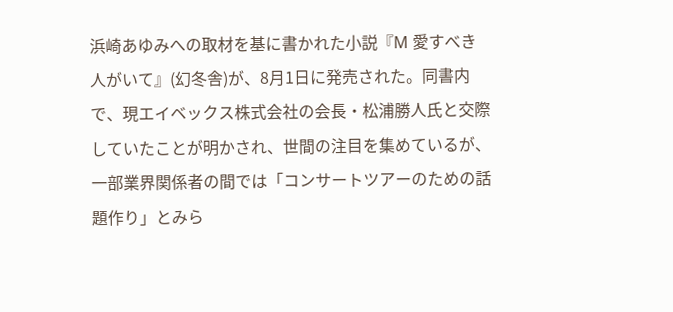浜崎あゆみへの取材を基に書かれた小説『M 愛すべき人がいて』(幻冬舎)が、8月1日に発売された。同書内で、現エイベックス株式会社の会長・松浦勝人氏と交際していたことが明かされ、世間の注目を集めているが、一部業界関係者の間では「コンサートツアーのための話題作り」とみら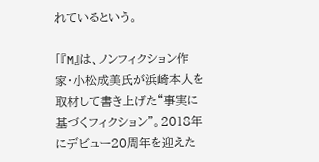れているという。

「『M』は、ノンフィクション作家・小松成美氏が浜崎本人を取材して書き上げた“事実に基づくフィクション”。2018年にデビュー20周年を迎えた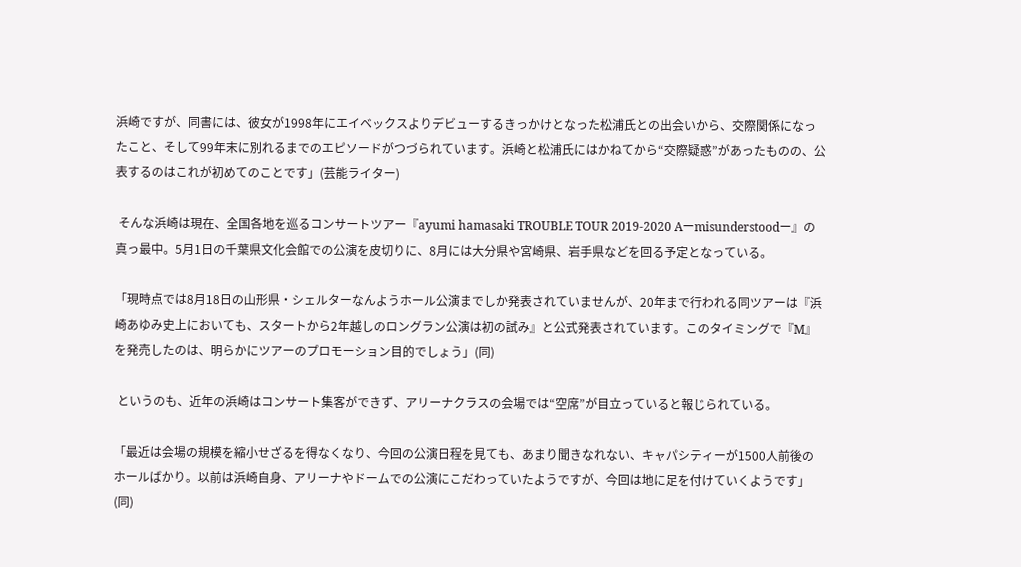浜崎ですが、同書には、彼女が1998年にエイベックスよりデビューするきっかけとなった松浦氏との出会いから、交際関係になったこと、そして99年末に別れるまでのエピソードがつづられています。浜崎と松浦氏にはかねてから“交際疑惑”があったものの、公表するのはこれが初めてのことです」(芸能ライター)

 そんな浜崎は現在、全国各地を巡るコンサートツアー『ayumi hamasaki TROUBLE TOUR 2019-2020 Aーmisunderstoodー』の真っ最中。5月1日の千葉県文化会館での公演を皮切りに、8月には大分県や宮崎県、岩手県などを回る予定となっている。

「現時点では8月18日の山形県・シェルターなんようホール公演までしか発表されていませんが、20年まで行われる同ツアーは『浜崎あゆみ史上においても、スタートから2年越しのロングラン公演は初の試み』と公式発表されています。このタイミングで『M』を発売したのは、明らかにツアーのプロモーション目的でしょう」(同)

 というのも、近年の浜崎はコンサート集客ができず、アリーナクラスの会場では“空席”が目立っていると報じられている。

「最近は会場の規模を縮小せざるを得なくなり、今回の公演日程を見ても、あまり聞きなれない、キャパシティーが1500人前後のホールばかり。以前は浜崎自身、アリーナやドームでの公演にこだわっていたようですが、今回は地に足を付けていくようです」(同)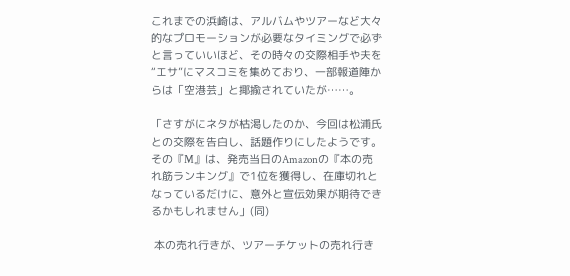これまでの浜崎は、アルバムやツアーなど大々的なプロモーションが必要なタイミングで必ずと言っていいほど、その時々の交際相手や夫を“エサ”にマスコミを集めており、一部報道陣からは「空港芸」と揶揄されていたが……。

「さすがにネタが枯渇したのか、今回は松浦氏との交際を告白し、話題作りにしたようです。その『M』は、発売当日のAmazonの『本の売れ筋ランキング』で1位を獲得し、在庫切れとなっているだけに、意外と宣伝効果が期待できるかもしれません」(同)

 本の売れ行きが、ツアーチケットの売れ行き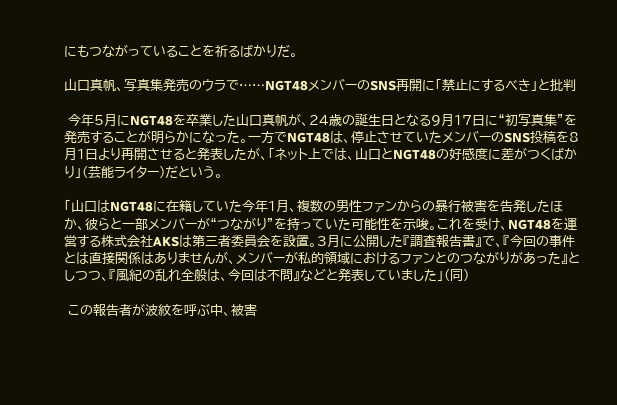にもつながっていることを祈るばかりだ。

山口真帆、写真集発売のウラで……NGT48メンバーのSNS再開に「禁止にするべき」と批判

 今年5月にNGT48を卒業した山口真帆が、24歳の誕生日となる9月17日に“初写真集”を発売することが明らかになった。一方でNGT48は、停止させていたメンバーのSNS投稿を8月1日より再開させると発表したが、「ネット上では、山口とNGT48の好感度に差がつくばかり」(芸能ライター)だという。

「山口はNGT48に在籍していた今年1月、複数の男性ファンからの暴行被害を告発したほか、彼らと一部メンバーが“つながり”を持っていた可能性を示唆。これを受け、NGT48を運営する株式会社AKSは第三者委員会を設置。3月に公開した『調査報告書』で、『今回の事件とは直接関係はありませんが、メンバーが私的領域におけるファンとのつながりがあった』としつつ、『風紀の乱れ全般は、今回は不問』などと発表していました」(同)

 この報告者が波紋を呼ぶ中、被害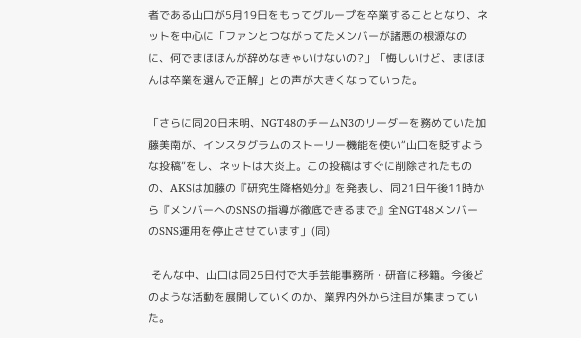者である山口が5月19日をもってグループを卒業することとなり、ネットを中心に「ファンとつながってたメンバーが諸悪の根源なのに、何でまほほんが辞めなきゃいけないの?」「悔しいけど、まほほんは卒業を選んで正解」との声が大きくなっていった。

「さらに同20日未明、NGT48のチームN3のリーダーを務めていた加藤美南が、インスタグラムのストーリー機能を使い“山口を貶すような投稿”をし、ネットは大炎上。この投稿はすぐに削除されたものの、AKSは加藤の『研究生降格処分』を発表し、同21日午後11時から『メンバーへのSNSの指導が徹底できるまで』全NGT48メンバーのSNS運用を停止させています」(同)

 そんな中、山口は同25日付で大手芸能事務所・研音に移籍。今後どのような活動を展開していくのか、業界内外から注目が集まっていた。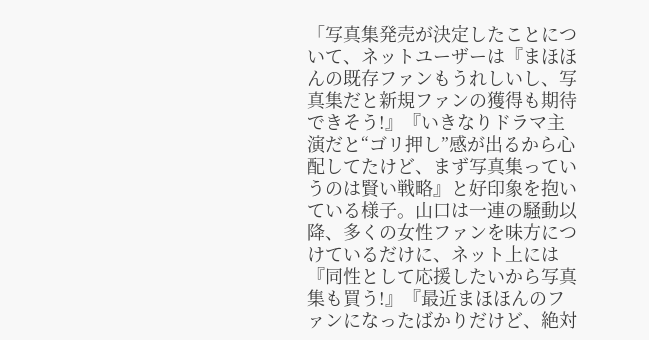「写真集発売が決定したことについて、ネットユーザーは『まほほんの既存ファンもうれしいし、写真集だと新規ファンの獲得も期待できそう!』『いきなりドラマ主演だと“ゴリ押し”感が出るから心配してたけど、まず写真集っていうのは賢い戦略』と好印象を抱いている様子。山口は一連の騒動以降、多くの女性ファンを味方につけているだけに、ネット上には『同性として応援したいから写真集も買う!』『最近まほほんのファンになったばかりだけど、絶対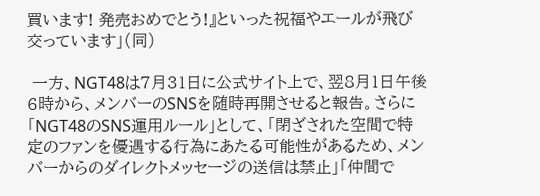買います! 発売おめでとう!』といった祝福やエールが飛び交っています」(同)

 一方、NGT48は7月31日に公式サイト上で、翌8月1日午後6時から、メンバーのSNSを随時再開させると報告。さらに「NGT48のSNS運用ルール」として、「閉ざされた空間で特定のファンを優遇する行為にあたる可能性があるため、メンバーからのダイレクトメッセージの送信は禁止」「仲間で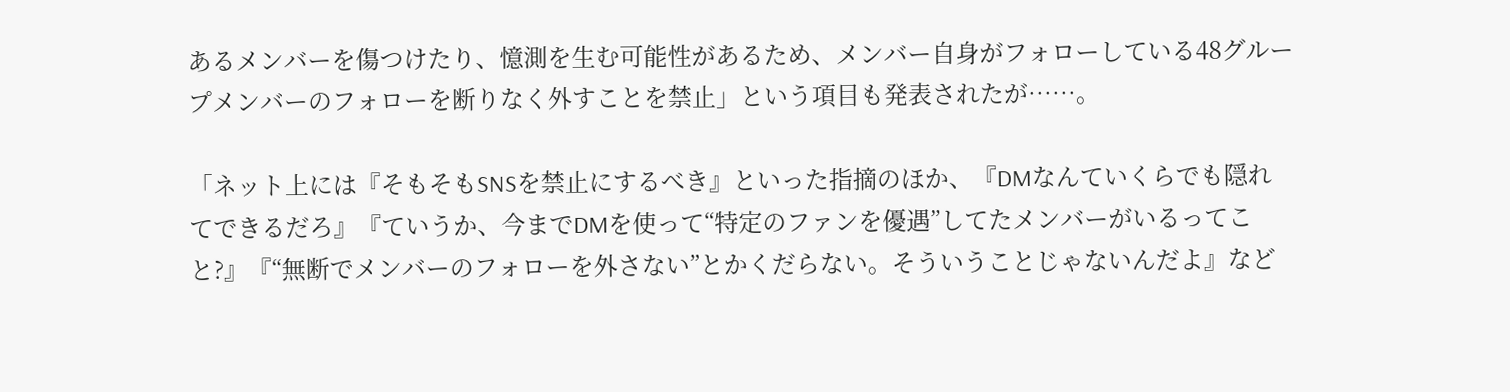あるメンバーを傷つけたり、憶測を生む可能性があるため、メンバー自身がフォローしている48グループメンバーのフォローを断りなく外すことを禁止」という項目も発表されたが……。

「ネット上には『そもそもSNSを禁止にするべき』といった指摘のほか、『DMなんていくらでも隠れてできるだろ』『ていうか、今までDMを使って“特定のファンを優遇”してたメンバーがいるってこと?』『“無断でメンバーのフォローを外さない”とかくだらない。そういうことじゃないんだよ』など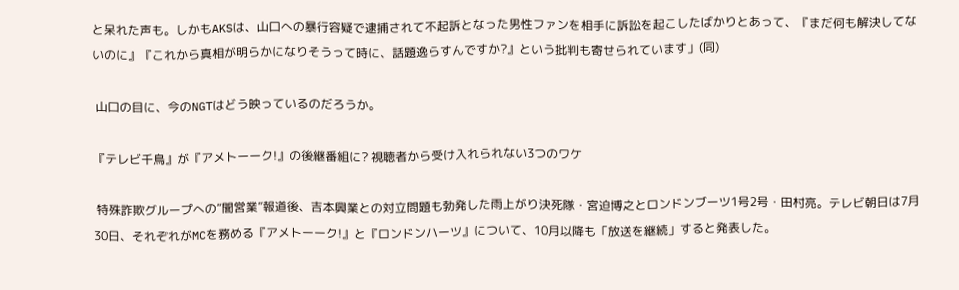と呆れた声も。しかもAKSは、山口への暴行容疑で逮捕されて不起訴となった男性ファンを相手に訴訟を起こしたばかりとあって、『まだ何も解決してないのに』『これから真相が明らかになりそうって時に、話題逸らすんですか?』という批判も寄せられています」(同)

 山口の目に、今のNGTはどう映っているのだろうか。

『テレビ千鳥』が『アメトーーク!』の後継番組に? 視聴者から受け入れられない3つのワケ

 特殊詐欺グループへの“闇営業”報道後、吉本興業との対立問題も勃発した雨上がり決死隊・宮迫博之とロンドンブーツ1号2号・田村亮。テレビ朝日は7月30日、それぞれがMCを務める『アメトーーク!』と『ロンドンハーツ』について、10月以降も「放送を継続」すると発表した。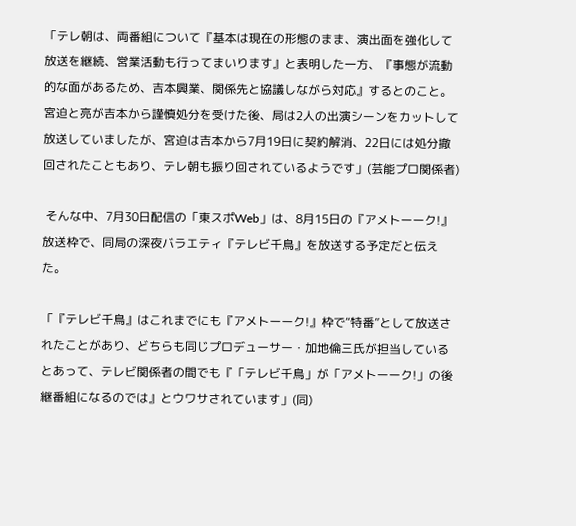「テレ朝は、両番組について『基本は現在の形態のまま、演出面を強化して放送を継続、営業活動も行ってまいります』と表明した一方、『事態が流動的な面があるため、吉本興業、関係先と協議しながら対応』するとのこと。宮迫と亮が吉本から謹慎処分を受けた後、局は2人の出演シーンをカットして放送していましたが、宮迫は吉本から7月19日に契約解消、22日には処分撤回されたこともあり、テレ朝も振り回されているようです」(芸能プロ関係者)

 そんな中、7月30日配信の「東スポWeb」は、8月15日の『アメトーーク!』放送枠で、同局の深夜バラエティ『テレビ千鳥』を放送する予定だと伝えた。

「『テレビ千鳥』はこれまでにも『アメトーーク!』枠で“特番”として放送されたことがあり、どちらも同じプロデューサー・加地倫三氏が担当しているとあって、テレビ関係者の間でも『「テレビ千鳥」が「アメトーーク!」の後継番組になるのでは』とウワサされています」(同)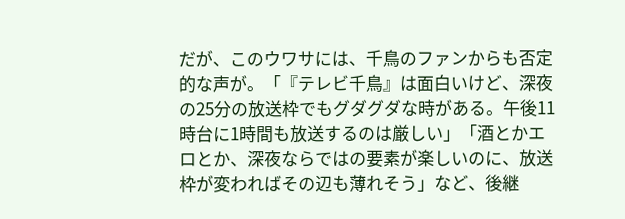だが、このウワサには、千鳥のファンからも否定的な声が。「『テレビ千鳥』は面白いけど、深夜の25分の放送枠でもグダグダな時がある。午後11時台に1時間も放送するのは厳しい」「酒とかエロとか、深夜ならではの要素が楽しいのに、放送枠が変わればその辺も薄れそう」など、後継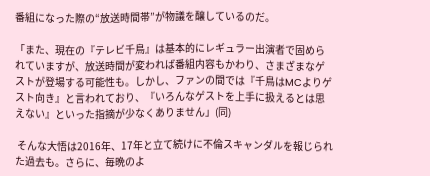番組になった際の“放送時間帯”が物議を醸しているのだ。

「また、現在の『テレビ千鳥』は基本的にレギュラー出演者で固められていますが、放送時間が変われば番組内容もかわり、さまざまなゲストが登場する可能性も。しかし、ファンの間では『千鳥はMCよりゲスト向き』と言われており、『いろんなゲストを上手に扱えるとは思えない』といった指摘が少なくありません」(同)

 そんな大悟は2016年、17年と立て続けに不倫スキャンダルを報じられた過去も。さらに、毎晩のよ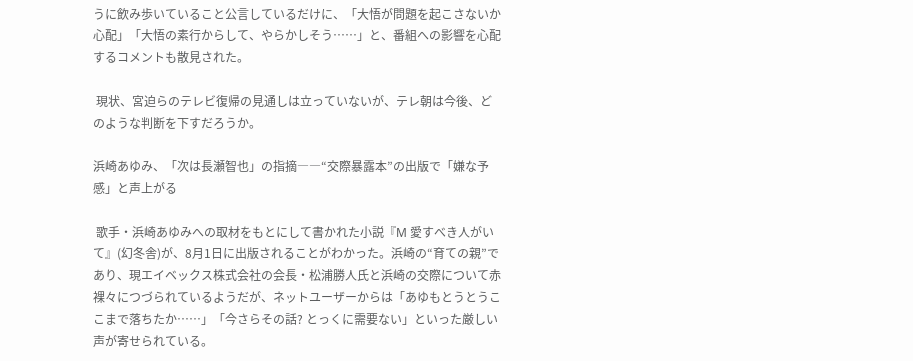うに飲み歩いていること公言しているだけに、「大悟が問題を起こさないか心配」「大悟の素行からして、やらかしそう……」と、番組への影響を心配するコメントも散見された。

 現状、宮迫らのテレビ復帰の見通しは立っていないが、テレ朝は今後、どのような判断を下すだろうか。

浜崎あゆみ、「次は長瀬智也」の指摘――“交際暴露本”の出版で「嫌な予感」と声上がる

 歌手・浜崎あゆみへの取材をもとにして書かれた小説『M 愛すべき人がいて』(幻冬舎)が、8月1日に出版されることがわかった。浜崎の“育ての親”であり、現エイベックス株式会社の会長・松浦勝人氏と浜崎の交際について赤裸々につづられているようだが、ネットユーザーからは「あゆもとうとうここまで落ちたか……」「今さらその話? とっくに需要ない」といった厳しい声が寄せられている。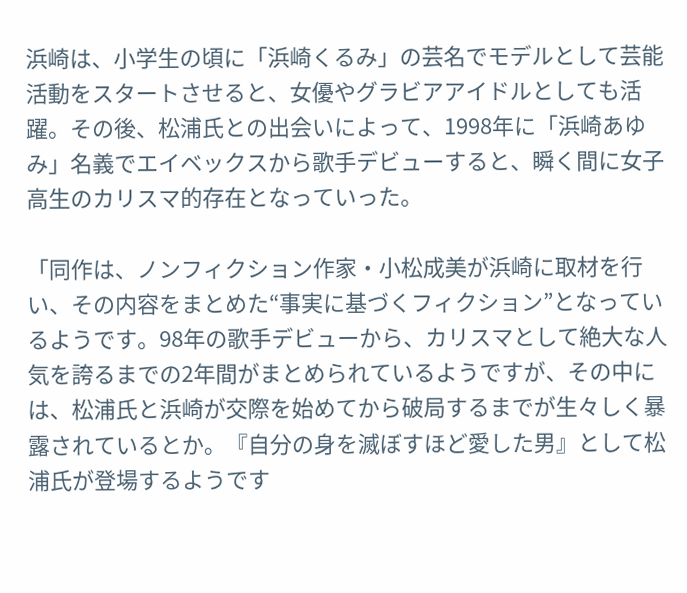浜崎は、小学生の頃に「浜崎くるみ」の芸名でモデルとして芸能活動をスタートさせると、女優やグラビアアイドルとしても活躍。その後、松浦氏との出会いによって、1998年に「浜崎あゆみ」名義でエイベックスから歌手デビューすると、瞬く間に女子高生のカリスマ的存在となっていった。

「同作は、ノンフィクション作家・小松成美が浜崎に取材を行い、その内容をまとめた“事実に基づくフィクション”となっているようです。98年の歌手デビューから、カリスマとして絶大な人気を誇るまでの2年間がまとめられているようですが、その中には、松浦氏と浜崎が交際を始めてから破局するまでが生々しく暴露されているとか。『自分の身を滅ぼすほど愛した男』として松浦氏が登場するようです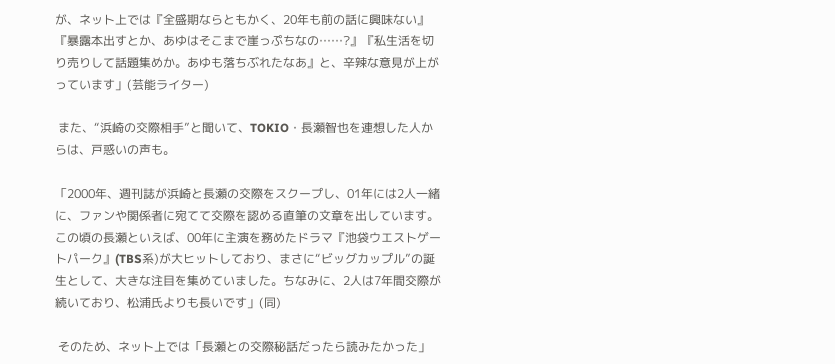が、ネット上では『全盛期ならともかく、20年も前の話に興味ない』『暴露本出すとか、あゆはそこまで崖っぷちなの……?』『私生活を切り売りして話題集めか。あゆも落ちぶれたなあ』と、辛辣な意見が上がっています」(芸能ライター)

 また、“浜崎の交際相手”と聞いて、TOKIO・長瀬智也を連想した人からは、戸惑いの声も。

「2000年、週刊誌が浜崎と長瀬の交際をスクープし、01年には2人一緒に、ファンや関係者に宛てて交際を認める直筆の文章を出しています。この頃の長瀬といえば、00年に主演を務めたドラマ『池袋ウエストゲートパーク』(TBS系)が大ヒットしており、まさに“ビッグカップル”の誕生として、大きな注目を集めていました。ちなみに、2人は7年間交際が続いており、松浦氏よりも長いです」(同)

 そのため、ネット上では「長瀬との交際秘話だったら読みたかった」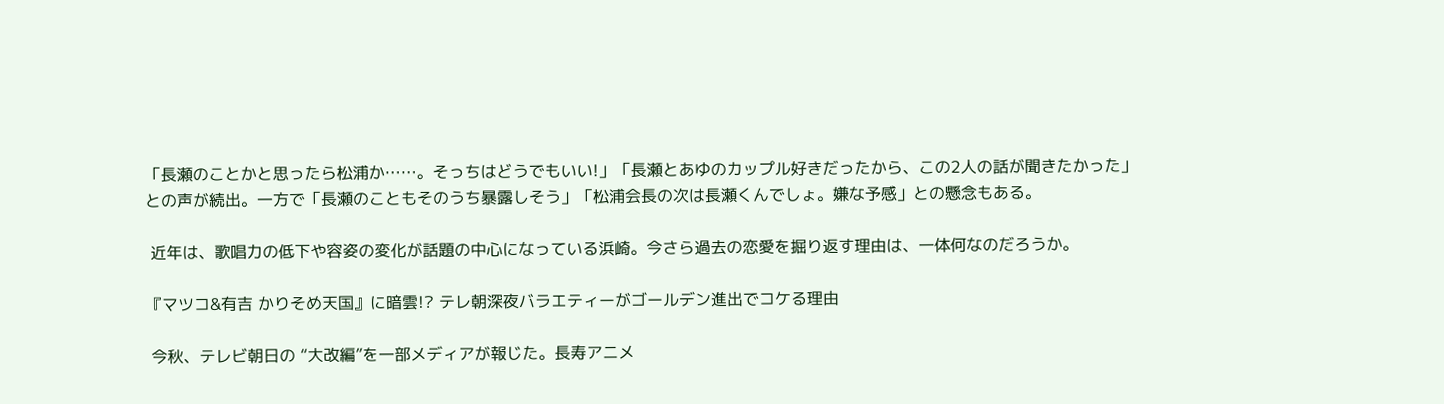「長瀬のことかと思ったら松浦か……。そっちはどうでもいい!」「長瀬とあゆのカップル好きだったから、この2人の話が聞きたかった」との声が続出。一方で「長瀬のこともそのうち暴露しそう」「松浦会長の次は長瀬くんでしょ。嫌な予感」との懸念もある。

 近年は、歌唱力の低下や容姿の変化が話題の中心になっている浜崎。今さら過去の恋愛を掘り返す理由は、一体何なのだろうか。

『マツコ&有吉 かりそめ天国』に暗雲!? テレ朝深夜バラエティーがゴールデン進出でコケる理由

 今秋、テレビ朝日の “大改編”を一部メディアが報じた。長寿アニメ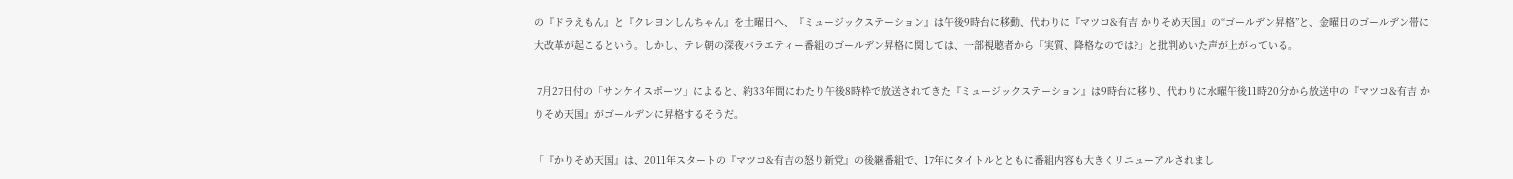の『ドラえもん』と『クレヨンしんちゃん』を土曜日へ、『ミュージックステーション』は午後9時台に移動、代わりに『マツコ&有吉 かりそめ天国』の“ゴールデン昇格”と、金曜日のゴールデン帯に大改革が起こるという。しかし、テレ朝の深夜バラエティー番組のゴールデン昇格に関しては、一部視聴者から「実質、降格なのでは?」と批判めいた声が上がっている。

 7月27日付の「サンケイスポーツ」によると、約33年間にわたり午後8時枠で放送されてきた『ミュージックステーション』は9時台に移り、代わりに水曜午後11時20分から放送中の『マツコ&有吉 かりそめ天国』がゴールデンに昇格するそうだ。

「『かりそめ天国』は、2011年スタートの『マツコ&有吉の怒り新党』の後継番組で、17年にタイトルとともに番組内容も大きくリニューアルされまし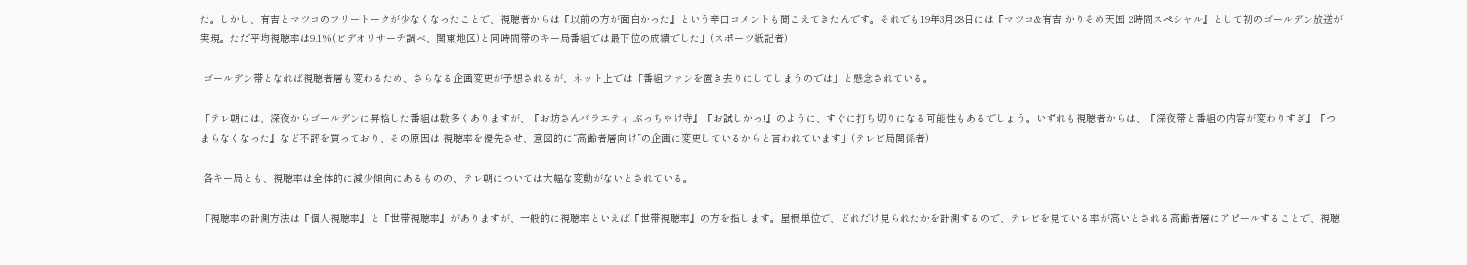た。しかし、有吉とマツコのフリートークが少なくなったことで、視聴者からは『以前の方が面白かった』という辛口コメントも聞こえてきたんです。それでも19年3月28日には『マツコ&有吉 かりそめ天国 2時間スペシャル』として初のゴールデン放送が実現。ただ平均視聴率は9.1%(ビデオリサーチ調べ、関東地区)と同時間帯のキー局番組では最下位の成績でした」(スポーツ紙記者)

 ゴールデン帯となれば視聴者層も変わるため、さらなる企画変更が予想されるが、ネット上では「番組ファンを置き去りにしてしまうのでは」と懸念されている。

「テレ朝には、深夜からゴールデンに昇格した番組は数多くありますが、『お坊さんバラエティ ぶっちゃけ寺』『お試しかっ!』のように、すぐに打ち切りになる可能性もあるでしょう。いずれも視聴者からは、『深夜帯と番組の内容が変わりすぎ』『つまらなくなった』など不評を買っており、その原因は 視聴率を優先させ、意図的に“高齢者層向け”の企画に変更しているからと言われています」(テレビ局関係者)

 各キー局とも、視聴率は全体的に減少傾向にあるものの、テレ朝については大幅な変動がないとされている。

「視聴率の計測方法は『個人視聴率』と『世帯視聴率』がありますが、一般的に視聴率といえば『世帯視聴率』の方を指します。屋根単位で、どれだけ見られたかを計測するので、テレビを見ている率が高いとされる高齢者層にアピールすることで、視聴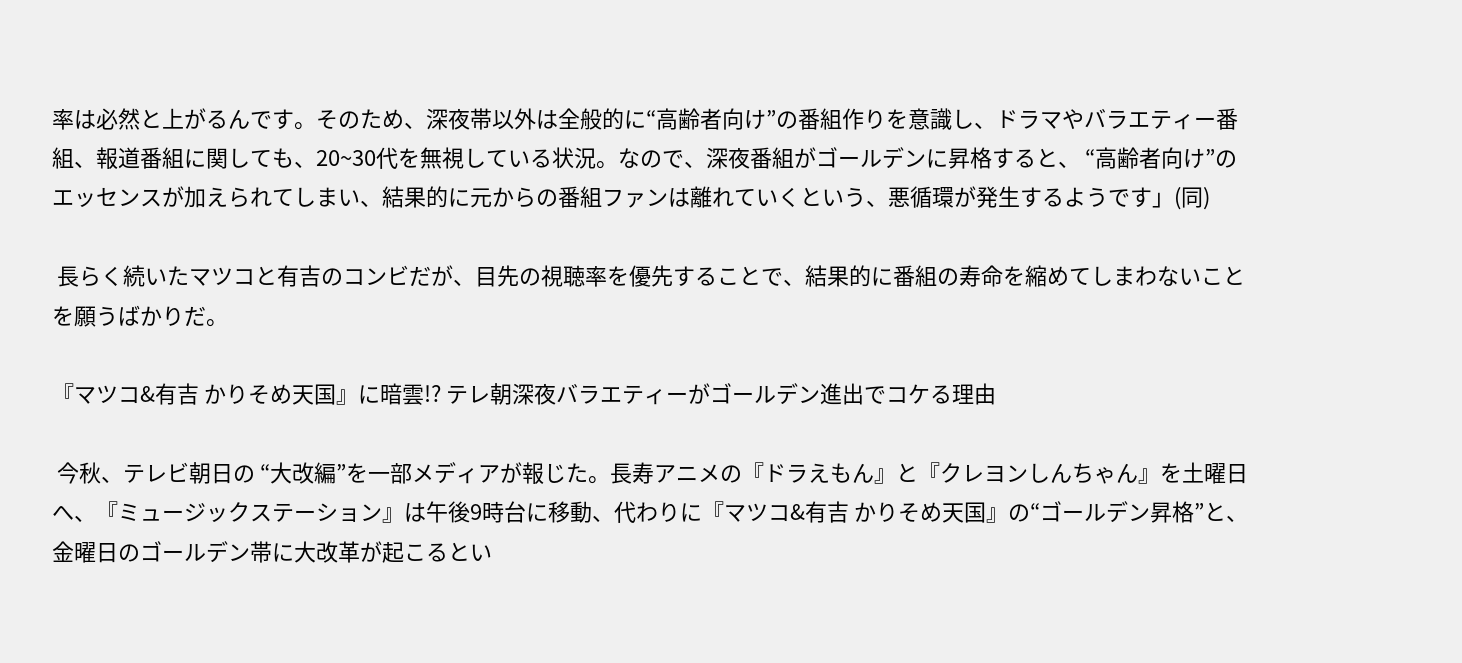率は必然と上がるんです。そのため、深夜帯以外は全般的に“高齢者向け”の番組作りを意識し、ドラマやバラエティー番組、報道番組に関しても、20~30代を無視している状況。なので、深夜番組がゴールデンに昇格すると、 “高齢者向け”のエッセンスが加えられてしまい、結果的に元からの番組ファンは離れていくという、悪循環が発生するようです」(同)

 長らく続いたマツコと有吉のコンビだが、目先の視聴率を優先することで、結果的に番組の寿命を縮めてしまわないことを願うばかりだ。

『マツコ&有吉 かりそめ天国』に暗雲!? テレ朝深夜バラエティーがゴールデン進出でコケる理由

 今秋、テレビ朝日の “大改編”を一部メディアが報じた。長寿アニメの『ドラえもん』と『クレヨンしんちゃん』を土曜日へ、『ミュージックステーション』は午後9時台に移動、代わりに『マツコ&有吉 かりそめ天国』の“ゴールデン昇格”と、金曜日のゴールデン帯に大改革が起こるとい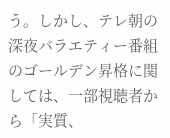う。しかし、テレ朝の深夜バラエティー番組のゴールデン昇格に関しては、一部視聴者から「実質、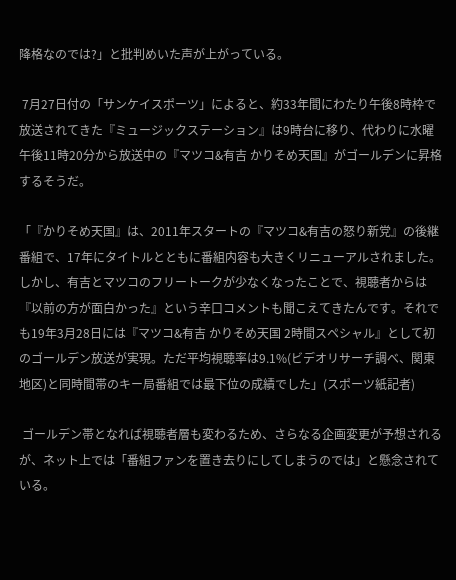降格なのでは?」と批判めいた声が上がっている。

 7月27日付の「サンケイスポーツ」によると、約33年間にわたり午後8時枠で放送されてきた『ミュージックステーション』は9時台に移り、代わりに水曜午後11時20分から放送中の『マツコ&有吉 かりそめ天国』がゴールデンに昇格するそうだ。

「『かりそめ天国』は、2011年スタートの『マツコ&有吉の怒り新党』の後継番組で、17年にタイトルとともに番組内容も大きくリニューアルされました。しかし、有吉とマツコのフリートークが少なくなったことで、視聴者からは『以前の方が面白かった』という辛口コメントも聞こえてきたんです。それでも19年3月28日には『マツコ&有吉 かりそめ天国 2時間スペシャル』として初のゴールデン放送が実現。ただ平均視聴率は9.1%(ビデオリサーチ調べ、関東地区)と同時間帯のキー局番組では最下位の成績でした」(スポーツ紙記者)

 ゴールデン帯となれば視聴者層も変わるため、さらなる企画変更が予想されるが、ネット上では「番組ファンを置き去りにしてしまうのでは」と懸念されている。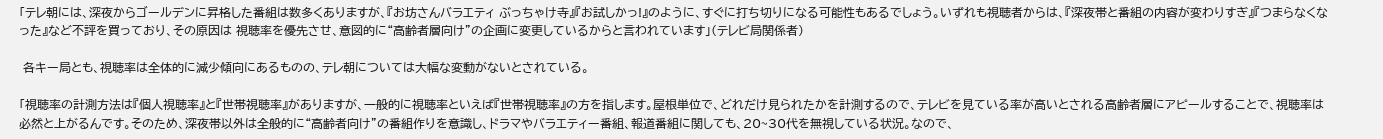「テレ朝には、深夜からゴールデンに昇格した番組は数多くありますが、『お坊さんバラエティ ぶっちゃけ寺』『お試しかっ!』のように、すぐに打ち切りになる可能性もあるでしょう。いずれも視聴者からは、『深夜帯と番組の内容が変わりすぎ』『つまらなくなった』など不評を買っており、その原因は 視聴率を優先させ、意図的に“高齢者層向け”の企画に変更しているからと言われています」(テレビ局関係者)

 各キー局とも、視聴率は全体的に減少傾向にあるものの、テレ朝については大幅な変動がないとされている。

「視聴率の計測方法は『個人視聴率』と『世帯視聴率』がありますが、一般的に視聴率といえば『世帯視聴率』の方を指します。屋根単位で、どれだけ見られたかを計測するので、テレビを見ている率が高いとされる高齢者層にアピールすることで、視聴率は必然と上がるんです。そのため、深夜帯以外は全般的に“高齢者向け”の番組作りを意識し、ドラマやバラエティー番組、報道番組に関しても、20~30代を無視している状況。なので、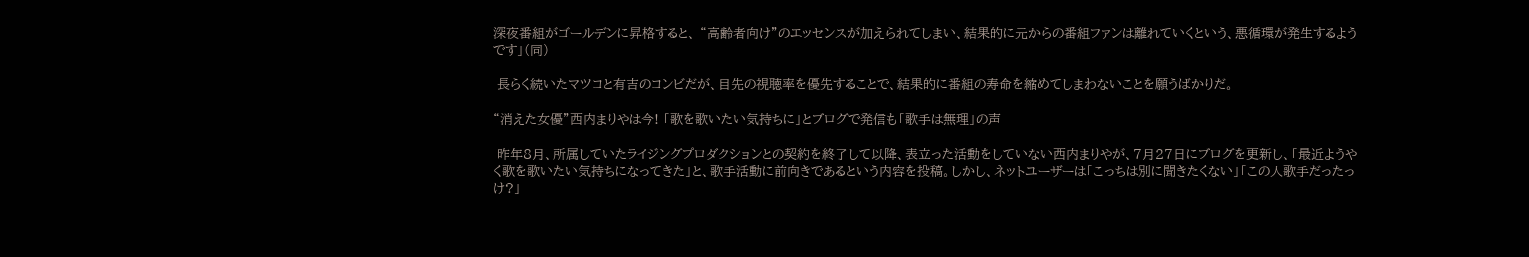深夜番組がゴールデンに昇格すると、 “高齢者向け”のエッセンスが加えられてしまい、結果的に元からの番組ファンは離れていくという、悪循環が発生するようです」(同)

 長らく続いたマツコと有吉のコンビだが、目先の視聴率を優先することで、結果的に番組の寿命を縮めてしまわないことを願うばかりだ。

“消えた女優”西内まりやは今! 「歌を歌いたい気持ちに」とブログで発信も「歌手は無理」の声

 昨年8月、所属していたライジングプロダクションとの契約を終了して以降、表立った活動をしていない西内まりやが、7月27日にブログを更新し、「最近ようやく歌を歌いたい気持ちになってきた」と、歌手活動に前向きであるという内容を投稿。しかし、ネットユーザーは「こっちは別に聞きたくない」「この人歌手だったっけ?」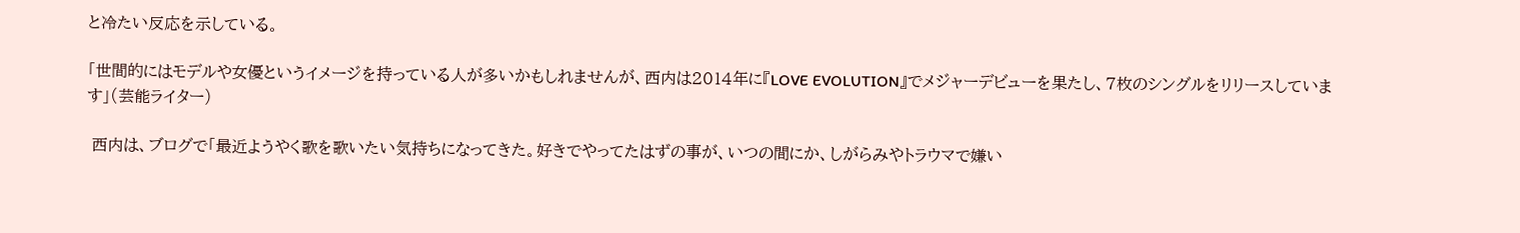と冷たい反応を示している。

「世間的にはモデルや女優というイメージを持っている人が多いかもしれませんが、西内は2014年に『LOVE EVOLUTION』でメジャーデビューを果たし、7枚のシングルをリリースしています」(芸能ライター)

 西内は、ブログで「最近ようやく歌を歌いたい気持ちになってきた。好きでやってたはずの事が、いつの間にか、しがらみやトラウマで嫌い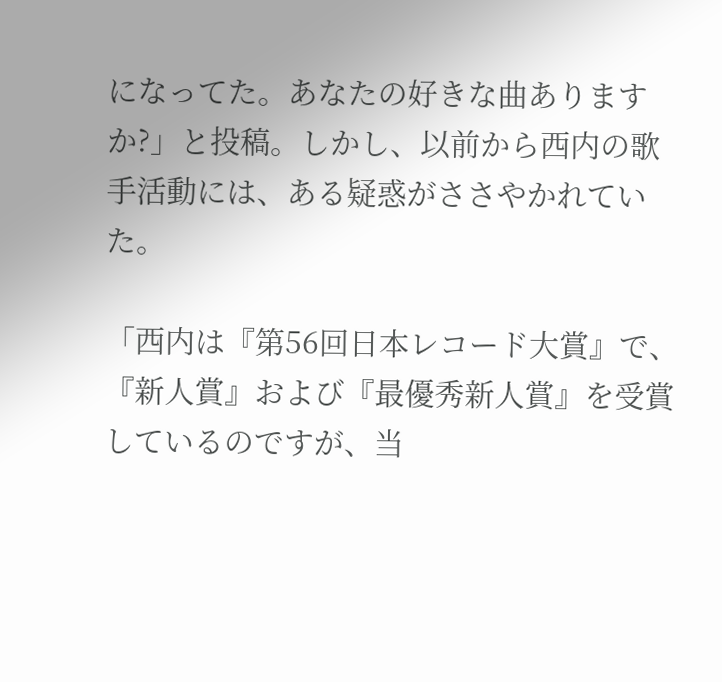になってた。あなたの好きな曲ありますか?」と投稿。しかし、以前から西内の歌手活動には、ある疑惑がささやかれていた。

「西内は『第56回日本レコード大賞』で、『新人賞』および『最優秀新人賞』を受賞しているのですが、当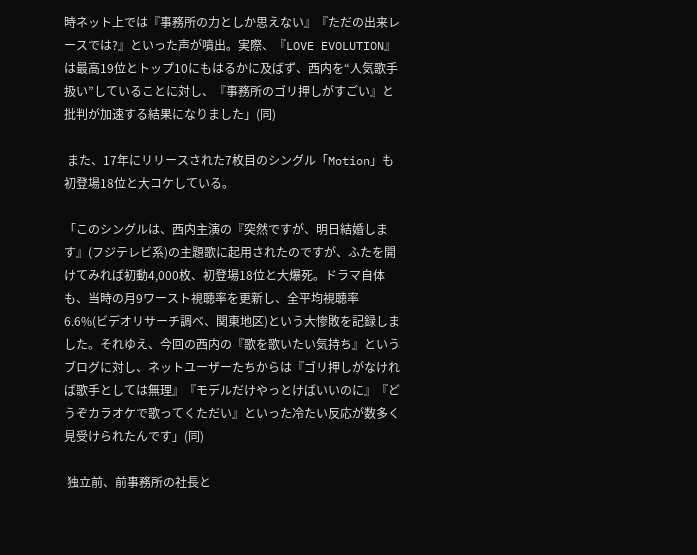時ネット上では『事務所の力としか思えない』『ただの出来レースでは?』といった声が噴出。実際、『LOVE EVOLUTION』は最高19位とトップ10にもはるかに及ばず、西内を“人気歌手扱い”していることに対し、『事務所のゴリ押しがすごい』と批判が加速する結果になりました」(同)

 また、17年にリリースされた7枚目のシングル「Motion」も初登場18位と大コケしている。

「このシングルは、西内主演の『突然ですが、明日結婚します』(フジテレビ系)の主題歌に起用されたのですが、ふたを開けてみれば初動4,000枚、初登場18位と大爆死。ドラマ自体も、当時の月9ワースト視聴率を更新し、全平均視聴率6.6%(ビデオリサーチ調べ、関東地区)という大惨敗を記録しました。それゆえ、今回の西内の『歌を歌いたい気持ち』というブログに対し、ネットユーザーたちからは『ゴリ押しがなければ歌手としては無理』『モデルだけやっとけばいいのに』『どうぞカラオケで歌ってくただい』といった冷たい反応が数多く見受けられたんです」(同)

 独立前、前事務所の社長と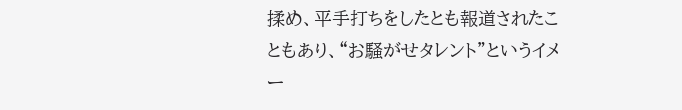揉め、平手打ちをしたとも報道されたこともあり、“お騒がせタレント”というイメー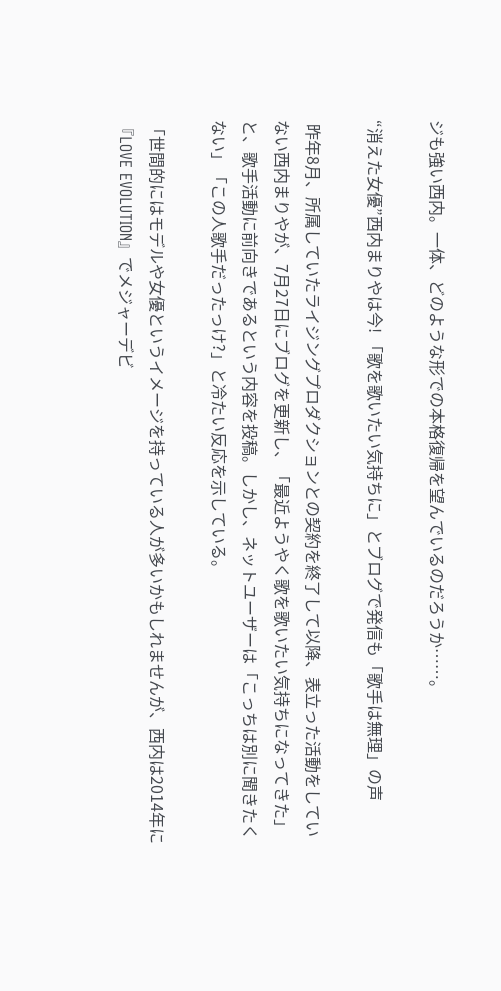ジも強い西内。一体、どのような形での本格復帰を望んでいるのだろうか……。

“消えた女優”西内まりやは今! 「歌を歌いたい気持ちに」とブログで発信も「歌手は無理」の声

 昨年8月、所属していたライジングプロダクションとの契約を終了して以降、表立った活動をしていない西内まりやが、7月27日にブログを更新し、「最近ようやく歌を歌いたい気持ちになってきた」と、歌手活動に前向きであるという内容を投稿。しかし、ネットユーザーは「こっちは別に聞きたくない」「この人歌手だったっけ?」と冷たい反応を示している。

「世間的にはモデルや女優というイメージを持っている人が多いかもしれませんが、西内は2014年に『LOVE EVOLUTION』でメジャーデビ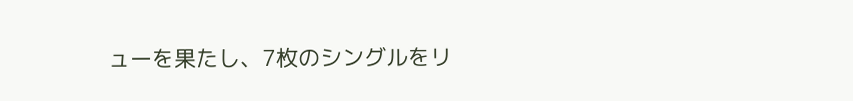ューを果たし、7枚のシングルをリ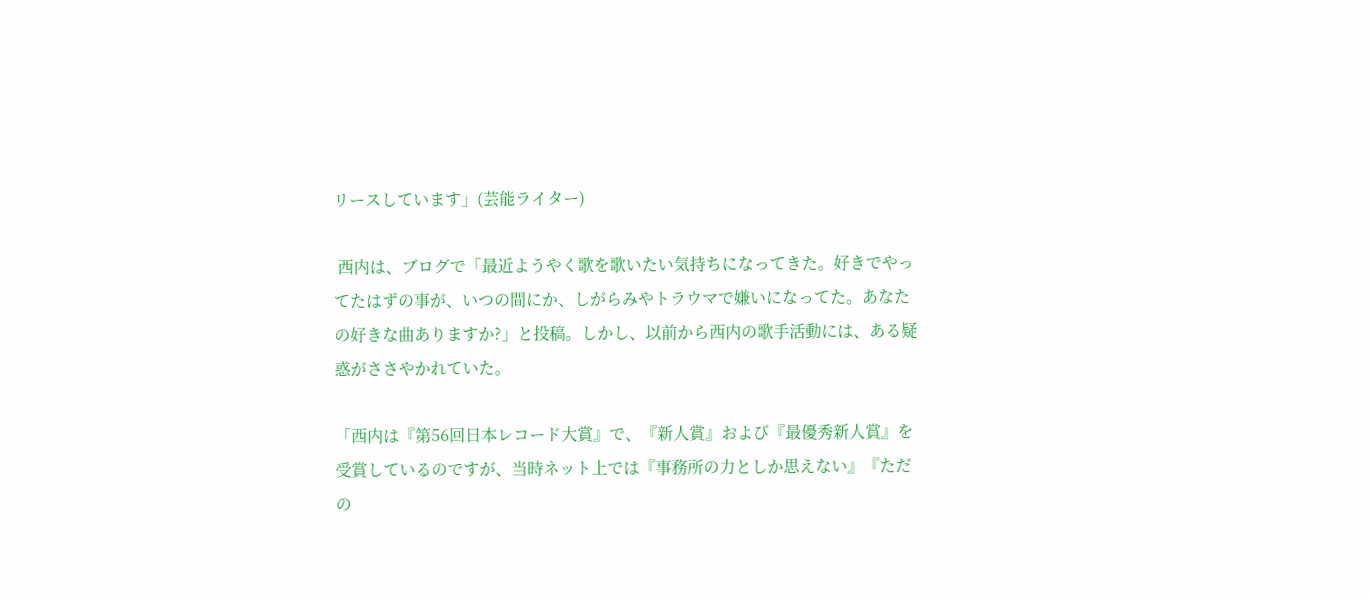リースしています」(芸能ライター)

 西内は、ブログで「最近ようやく歌を歌いたい気持ちになってきた。好きでやってたはずの事が、いつの間にか、しがらみやトラウマで嫌いになってた。あなたの好きな曲ありますか?」と投稿。しかし、以前から西内の歌手活動には、ある疑惑がささやかれていた。

「西内は『第56回日本レコード大賞』で、『新人賞』および『最優秀新人賞』を受賞しているのですが、当時ネット上では『事務所の力としか思えない』『ただの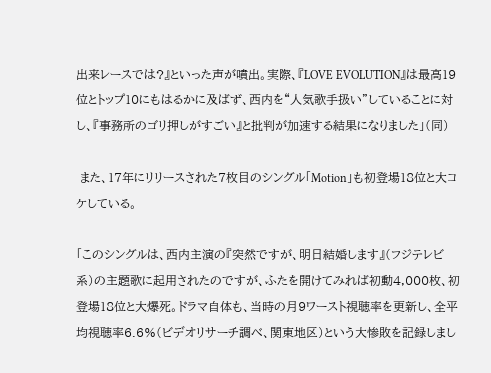出来レースでは?』といった声が噴出。実際、『LOVE EVOLUTION』は最高19位とトップ10にもはるかに及ばず、西内を“人気歌手扱い”していることに対し、『事務所のゴリ押しがすごい』と批判が加速する結果になりました」(同)

 また、17年にリリースされた7枚目のシングル「Motion」も初登場18位と大コケしている。

「このシングルは、西内主演の『突然ですが、明日結婚します』(フジテレビ系)の主題歌に起用されたのですが、ふたを開けてみれば初動4,000枚、初登場18位と大爆死。ドラマ自体も、当時の月9ワースト視聴率を更新し、全平均視聴率6.6%(ビデオリサーチ調べ、関東地区)という大惨敗を記録しまし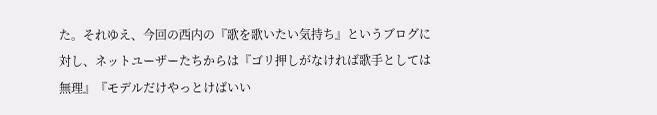た。それゆえ、今回の西内の『歌を歌いたい気持ち』というブログに対し、ネットユーザーたちからは『ゴリ押しがなければ歌手としては無理』『モデルだけやっとけばいい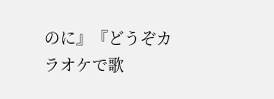のに』『どうぞカラオケで歌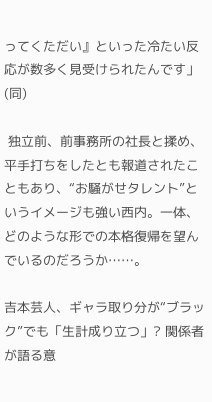ってくただい』といった冷たい反応が数多く見受けられたんです」(同)

 独立前、前事務所の社長と揉め、平手打ちをしたとも報道されたこともあり、“お騒がせタレント”というイメージも強い西内。一体、どのような形での本格復帰を望んでいるのだろうか……。

吉本芸人、ギャラ取り分が“ブラック”でも「生計成り立つ」? 関係者が語る意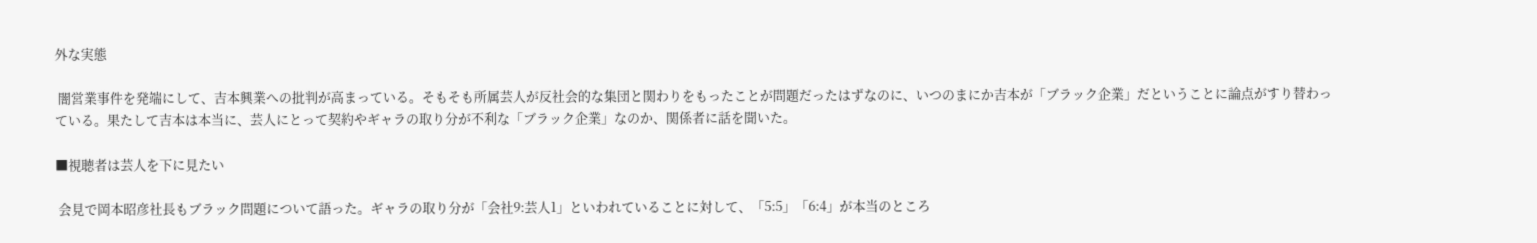外な実態

 闇営業事件を発端にして、吉本興業への批判が高まっている。そもそも所属芸人が反社会的な集団と関わりをもったことが問題だったはずなのに、いつのまにか吉本が「ブラック企業」だということに論点がすり替わっている。果たして吉本は本当に、芸人にとって契約やギャラの取り分が不利な「ブラック企業」なのか、関係者に話を聞いた。

■視聴者は芸人を下に見たい

 会見で岡本昭彦社長もブラック問題について語った。ギャラの取り分が「会社9:芸人1」といわれていることに対して、「5:5」「6:4」が本当のところ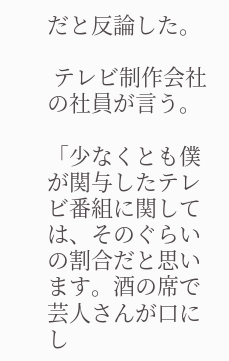だと反論した。

 テレビ制作会社の社員が言う。

「少なくとも僕が関与したテレビ番組に関しては、そのぐらいの割合だと思います。酒の席で芸人さんが口にし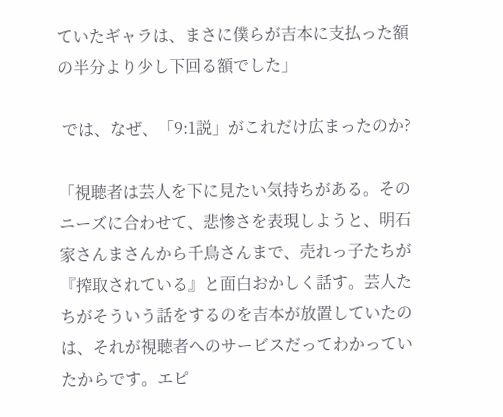ていたギャラは、まさに僕らが吉本に支払った額の半分より少し下回る額でした」

 では、なぜ、「9:1説」がこれだけ広まったのか?

「視聴者は芸人を下に見たい気持ちがある。そのニーズに合わせて、悲惨さを表現しようと、明石家さんまさんから千鳥さんまで、売れっ子たちが『搾取されている』と面白おかしく話す。芸人たちがそういう話をするのを吉本が放置していたのは、それが視聴者へのサービスだってわかっていたからです。エピ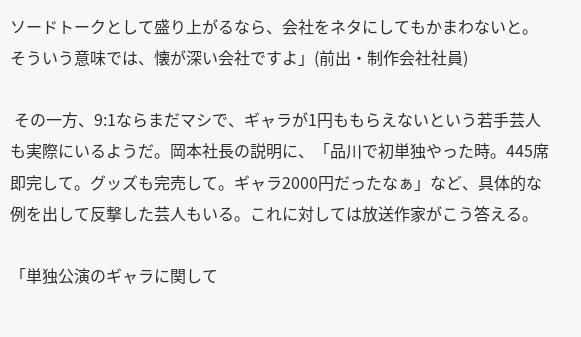ソードトークとして盛り上がるなら、会社をネタにしてもかまわないと。そういう意味では、懐が深い会社ですよ」(前出・制作会社社員)

 その一方、9:1ならまだマシで、ギャラが1円ももらえないという若手芸人も実際にいるようだ。岡本社長の説明に、「品川で初単独やった時。445席即完して。グッズも完売して。ギャラ2000円だったなぁ」など、具体的な例を出して反撃した芸人もいる。これに対しては放送作家がこう答える。

「単独公演のギャラに関して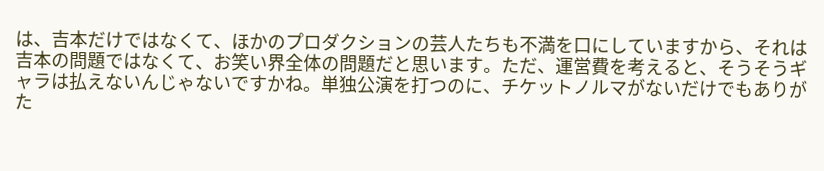は、吉本だけではなくて、ほかのプロダクションの芸人たちも不満を口にしていますから、それは吉本の問題ではなくて、お笑い界全体の問題だと思います。ただ、運営費を考えると、そうそうギャラは払えないんじゃないですかね。単独公演を打つのに、チケットノルマがないだけでもありがた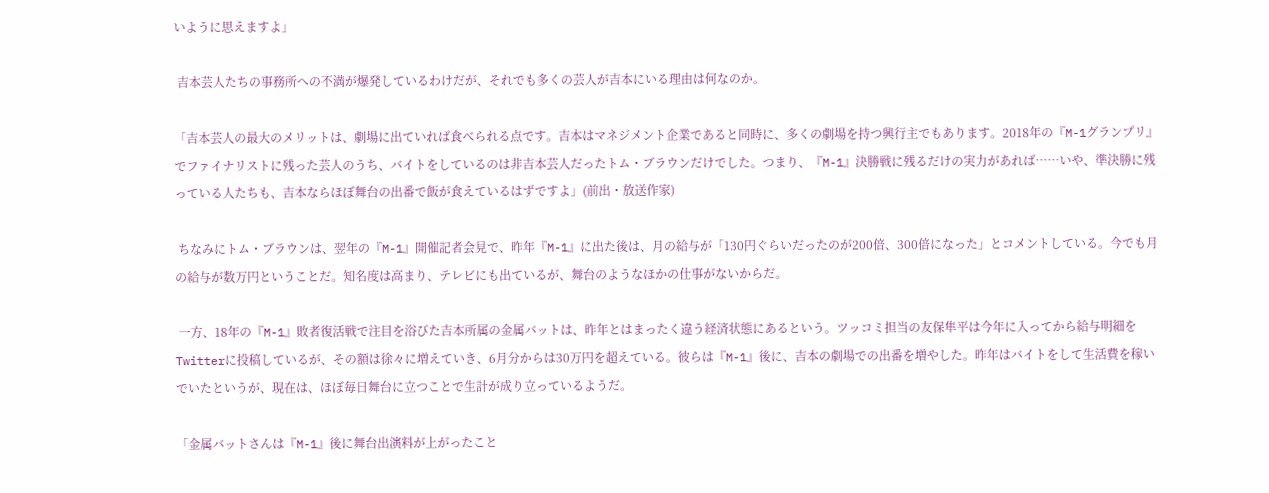いように思えますよ」

 吉本芸人たちの事務所への不満が爆発しているわけだが、それでも多くの芸人が吉本にいる理由は何なのか。

「吉本芸人の最大のメリットは、劇場に出ていれば食べられる点です。吉本はマネジメント企業であると同時に、多くの劇場を持つ興行主でもあります。2018年の『M-1グランプリ』でファイナリストに残った芸人のうち、バイトをしているのは非吉本芸人だったトム・ブラウンだけでした。つまり、『M-1』決勝戦に残るだけの実力があれば……いや、準決勝に残っている人たちも、吉本ならほぼ舞台の出番で飯が食えているはずですよ」(前出・放送作家)

 ちなみにトム・ブラウンは、翌年の『M-1』開催記者会見で、昨年『M-1』に出た後は、月の給与が「130円ぐらいだったのが200倍、300倍になった」とコメントしている。今でも月の給与が数万円ということだ。知名度は高まり、テレビにも出ているが、舞台のようなほかの仕事がないからだ。

 一方、18年の『M-1』敗者復活戦で注目を浴びた吉本所属の金属バットは、昨年とはまったく違う経済状態にあるという。ツッコミ担当の友保隼平は今年に入ってから給与明細をTwitterに投稿しているが、その額は徐々に増えていき、6月分からは30万円を超えている。彼らは『M-1』後に、吉本の劇場での出番を増やした。昨年はバイトをして生活費を稼いでいたというが、現在は、ほぼ毎日舞台に立つことで生計が成り立っているようだ。

「金属バットさんは『M-1』後に舞台出演料が上がったこと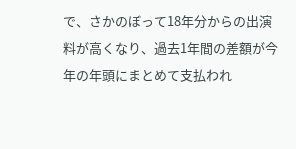で、さかのぼって18年分からの出演料が高くなり、過去1年間の差額が今年の年頭にまとめて支払われ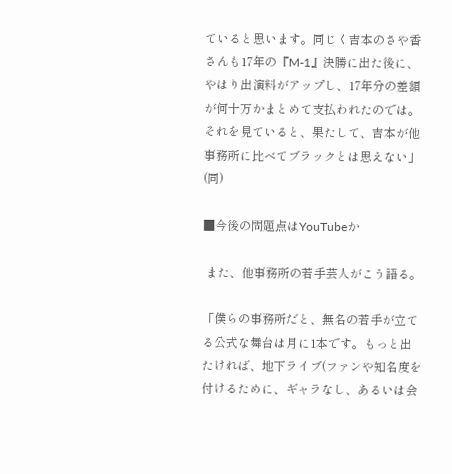ていると思います。同じく吉本のさや香さんも17年の『M-1』決勝に出た後に、やはり出演料がアップし、17年分の差額が何十万かまとめて支払われたのでは。それを見ていると、果たして、吉本が他事務所に比べてブラックとは思えない」(同)

■今後の問題点はYouTubeか

 また、他事務所の若手芸人がこう語る。

「僕らの事務所だと、無名の若手が立てる公式な舞台は月に1本です。もっと出たければ、地下ライブ(ファンや知名度を付けるために、ギャラなし、あるいは会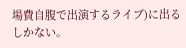場費自腹で出演するライブ)に出るしかない。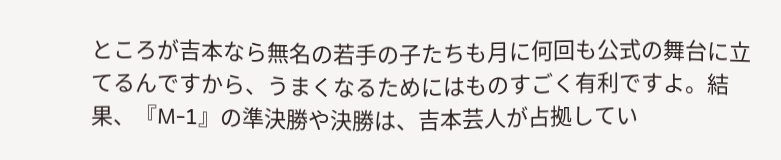ところが吉本なら無名の若手の子たちも月に何回も公式の舞台に立てるんですから、うまくなるためにはものすごく有利ですよ。結果、『M-1』の準決勝や決勝は、吉本芸人が占拠してい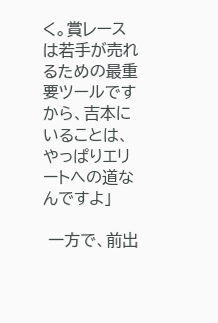く。賞レースは若手が売れるための最重要ツールですから、吉本にいることは、やっぱりエリートへの道なんですよ」

 一方で、前出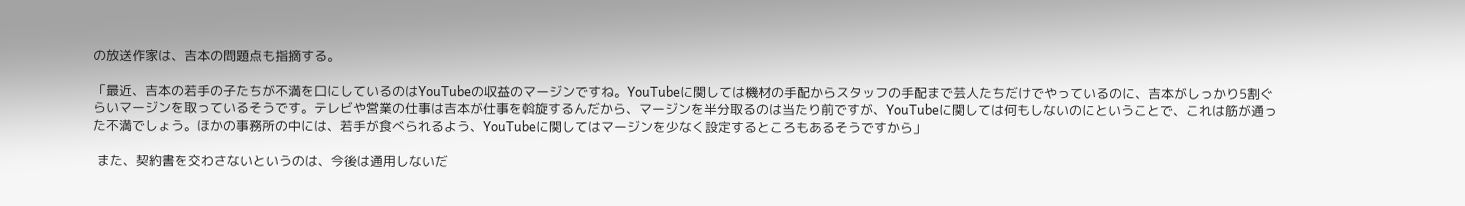の放送作家は、吉本の問題点も指摘する。

「最近、吉本の若手の子たちが不満を口にしているのはYouTubeの収益のマージンですね。YouTubeに関しては機材の手配からスタッフの手配まで芸人たちだけでやっているのに、吉本がしっかり5割ぐらいマージンを取っているそうです。テレビや営業の仕事は吉本が仕事を斡旋するんだから、マージンを半分取るのは当たり前ですが、YouTubeに関しては何もしないのにということで、これは筋が通った不満でしょう。ほかの事務所の中には、若手が食べられるよう、YouTubeに関してはマージンを少なく設定するところもあるそうですから」

 また、契約書を交わさないというのは、今後は通用しないだ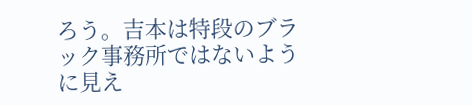ろう。吉本は特段のブラック事務所ではないように見え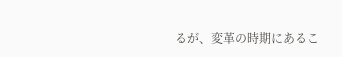るが、変革の時期にあるこ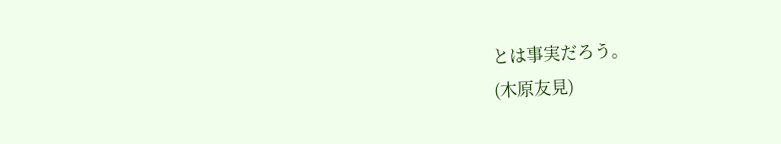とは事実だろう。
(木原友見)